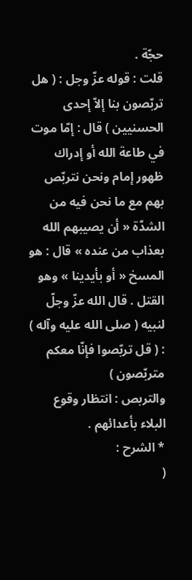حجّة .
قلت : قوله عزّ وجل : ( هل تربّصون بنا إلاّ إحدى الحسنيين ) قال : إمّا موت في طاعة الله أو إدراك
ظهور إمام ونحن نتربّص بهم مع ما نحن فيه من الشدّة « أن يصيبهم الله بعذاب من عنده » قال : هو
المسخ « أو بأيدينا » وهو القتل . قال الله عزّ وجلّ لنبيه ( صلى الله عليه وآله ) : ( قل تربّصوا فإنّا معكم متربّصون )
والتربص : انتظار وقوع البلاء بأعدائهم .
* الشرح :
(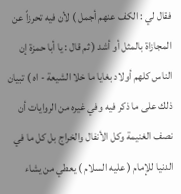فقال لي : الكف عنهم أجمل ) لأن فيه تحرزاً عن المجازاة بالمثل أو أشد ( ثم قال : يا أبا حمزة إن
الناس كلهم أولاد بغايا ما خلا الشيعة - اه ) تبيان ذلك على ما ذكر فيه وفي غيره من الروايات أن
نصف الغنيمة وكل الأنفال والخراج بل كل ما في الدنيا للإمام ( عليه السلام ) يعطي من يشاء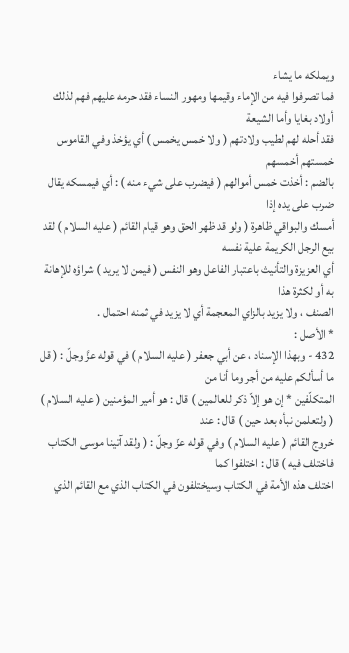ويملكه ما يشاء
فما تصرفوا فيه من الإماء وقيمها ومهور النساء فقد حرمه عليهم فهم لذلك أولاد بغايا وأما الشيعة
فقد أحله لهم لطيب ولادتهم ( ولا خمس يخمس ) أي يؤخذ وفي القاموس خمستهم أخمسهم
بالضم : أخذت خمس أموالهم ( فيضرب على شيء منه ) : أي فيمسكه يقال ضرب على يده إذا
أمسك والبواقي ظاهرة ( ولو قد ظهر الحق وهو قيام القائم ( عليه السلام ) لقد بيع الرجل الكريمة علية نفسه
أي العزيزة والتأنيث باعتبار الفاعل وهو النفس ( فيمن لا يريد ) شراؤه للإهانة به أو لكثرة هذا
الصنف ، ولا يزيد بالزاي المعجمة أي لا يزيد في ثمنه احتمال .
* الأصل :
432 - وبهذا الإسناد ، عن أبي جعفر ( عليه السلام ) في قوله عزَّ وجلّ : ( قل ما أسألكم عليه من أجر وما أنا من
المتكلّفين * إن هو إلاّ ذكر للعالمين ) قال : هو أمير المؤمنين ( عليه السلام ) ( ولتعلمن نبأه بعد حين ) قال : عند
خروج القائم ( عليه السلام ) وفي قوله عزّ وجلّ : ( ولقد آتينا موسى الكتاب فاختلف فيه ) قال : اختلفوا كما
اختلف هذه الأمة في الكتاب وسيختلفون في الكتاب الذي مع القائم الذي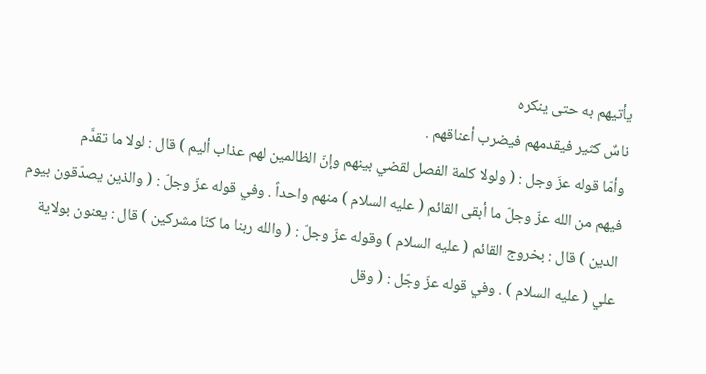يأتيهم به حتى ينكره
ناسٌ كثير فيقدمهم فيضرب أعناقهم .
وأمّا قوله عزَ وجل : ( ولولا كلمة الفصل لقضي بينهم وإنّ الظالمين لهم عذاب أليم ) قال : لولا ما تقدَّم
فيهم من الله عزّ وجلّ ما أبقى القائم ( عليه السلام ) منهم واحداً . وفي قوله عزّ وجلّ : ( والذين يصدّقون بيوم
الدين ) قال : بخروج القائم ( عليه السلام ) وقوله عزّ وجلّ : ( والله ربنا ما كنّا مشركين ) قال : يعنون بولاية
علي ( عليه السلام ) . وفي قوله عزّ وجّل : ( وقل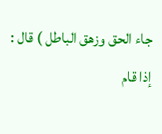جاء الحق وزهق الباطل ) قال : إذا قام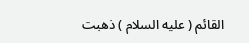القائم ( عليه السلام ) ذهبت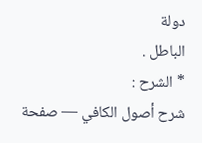دولة
الباطل .
* الشرح :
شرح أصول الكافي — صفحة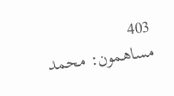403
مساهمون: محمد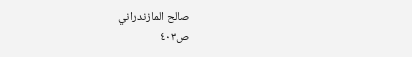صالح المازندراني
ص٤٠٣